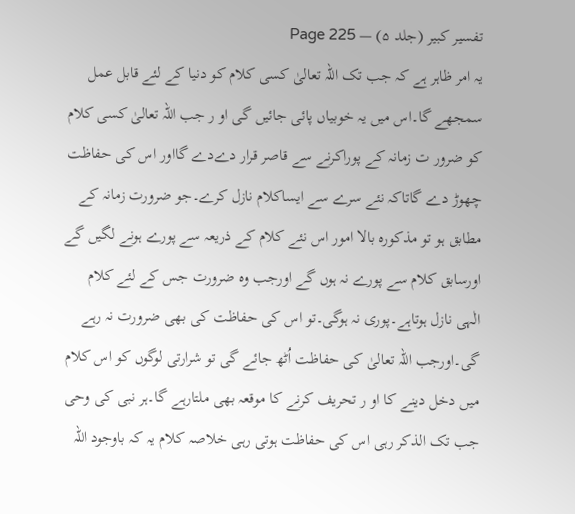تفسیر کبیر (جلد ۵) — Page 225
یہ امر ظاہر ہے کہ جب تک اللہ تعالیٰ کسی کلام کو دنیا کے لئے قابل عمل سمجھے گا۔اس میں یہ خوبیاں پائی جائیں گی او ر جب اللہ تعالیٰ کسی کلام کو ضرور ت زمانہ کے پوراکرنے سے قاصر قرار دےدے گااور اس کی حفاظت چھوڑ دے گاتاکہ نئے سرے سے ایساکلام نازل کرے۔جو ضرورت زمانہ کے مطابق ہو تو مذکورہ بالا امور اس نئے کلام کے ذریعہ سے پورے ہونے لگیں گے اورسابق کلام سے پورے نہ ہوں گے اورجب وہ ضرورت جس کے لئے کلام الٰہی نازل ہوتاہے۔پوری نہ ہوگی۔تو اس کی حفاظت کی بھی ضرورت نہ رہے گی۔اورجب اللہ تعالیٰ کی حفاظت اُٹھ جائے گی تو شرارتی لوگوں کو اس کلام میں دخل دینے کا او ر تحریف کرنے کا موقعہ بھی ملتارہے گا۔ہر نبی کی وحی جب تک الذکر رہی اس کی حفاظت ہوتی رہی خلاصہ کلام یہ کہ باوجود اللہ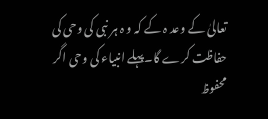تعالیٰ کے وعد ہ کے کہ و ہ ہر نبی کی وحی کی حفاظت کرے گا۔پہلے انبیاء کی وحی اگر محفوظ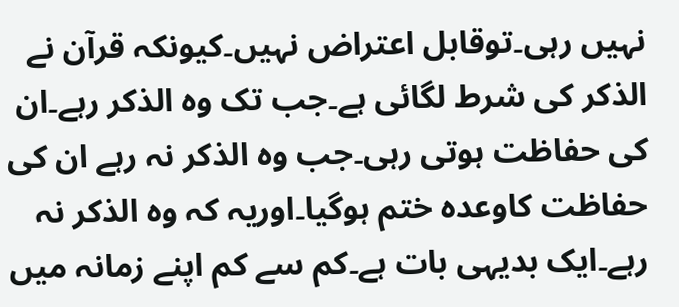نہیں رہی۔توقابل اعتراض نہیں۔کیونکہ قرآن نے الذکر کی شرط لگائی ہے۔جب تک وہ الذکر رہے۔ان کی حفاظت ہوتی رہی۔جب وہ الذکر نہ رہے ان کی حفاظت کاوعدہ ختم ہوگیا۔اوریہ کہ وہ الذکر نہ رہے۔ایک بدیہی بات ہے۔کم سے کم اپنے زمانہ میں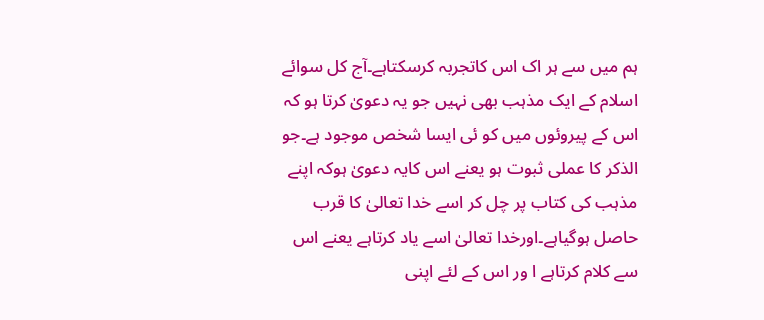ہم میں سے ہر اک اس کاتجربہ کرسکتاہے۔آج کل سوائے اسلام کے ایک مذہب بھی نہیں جو یہ دعویٰ کرتا ہو کہ اس کے پیروئوں میں کو ئی ایسا شخص موجود ہے۔جو الذکر کا عملی ثبوت ہو یعنے اس کایہ دعویٰ ہوکہ اپنے مذہب کی کتاب پر چل کر اسے خدا تعالیٰ کا قرب حاصل ہوگیاہے۔اورخدا تعالیٰ اسے یاد کرتاہے یعنے اس سے کلام کرتاہے ا ور اس کے لئے اپنی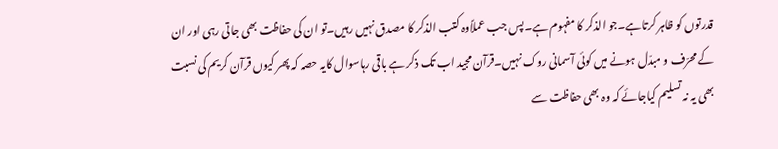قدرتوں کو ظاہر کرتاہے۔جو الذکر کا مفہوم ہے۔پس جب عملاًوہ کتب الذکر کا مصدق نہیں رہیں۔تو ان کی حفاظت بھی جاتی رہی اور ان کے محرّف و مبدّل ہونے میں کوئی آسمانی روک نہیں۔قرآن مجید اب تک ذکر ہے باقی رہاسوال کایہ حصہ کہ پھر کیوں قرآن کریم کی نسبت بھی یہ نہ تسلیم کیاجائے کہ وہ بھی حفاظت سے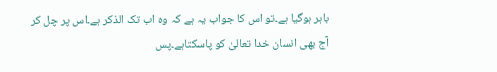باہر ہوگیا ہے۔تو اس کا جواب یہ ہے کہ وہ اب تک الذکر ہے۔اس پر چل کر آج بھی انسان خدا تعالیٰ کو پاسکتاہے۔پس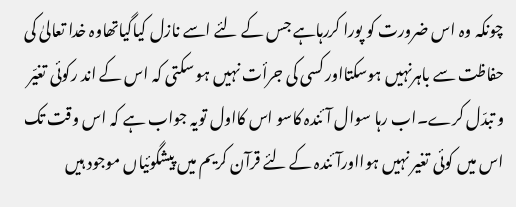چونکہ وہ اس ضرورت کو پورا کررہاہے جس کے لئے اسے نازل کیاگیاتھاوہ خدا تعالیٰ کی حفاظت سے باہرنہیں ہوسکتااور کسی کی جرأت نہیں ہو سکتی کہ اس کے اند رکوئی تغیّر و تبدّل کرے۔اب رہا سوال آئندہ کاسو اس کااول تویہ جواب ہے کہ اس وقت تک اس میں کوئی تغیر نہیں ہوااورآئندہ کے لئے قرآن کریم میں پیشگوئیاں موجود ہیں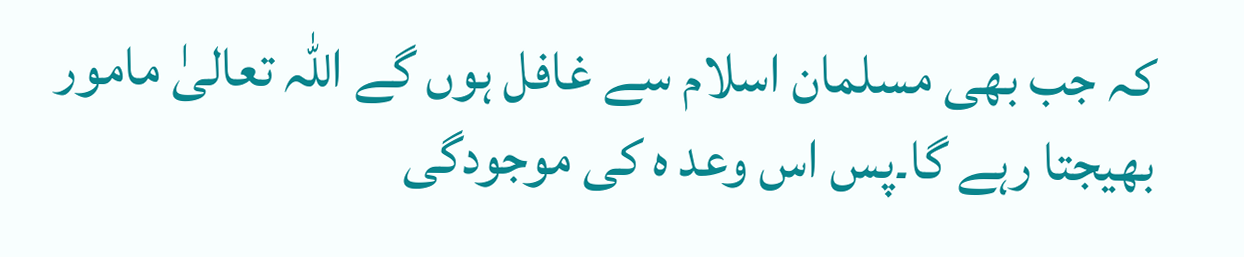کہ جب بھی مسلمان اسلام سے غافل ہوں گے اللہ تعالیٰ مامور بھیجتا رہے گا۔پس اس وعد ہ کی موجودگی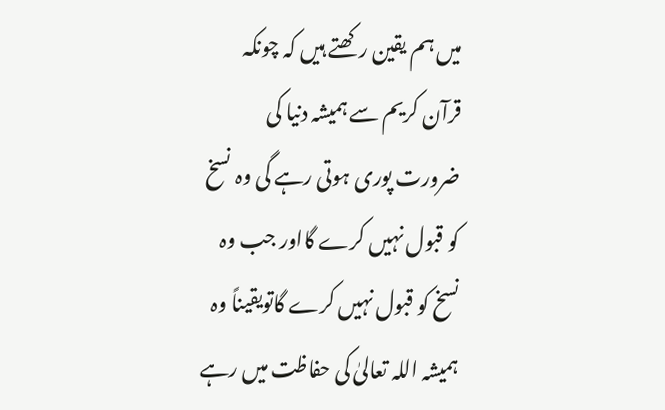میں ہم یقین رکھتے ہیں کہ چونکہ قرآن کریم سے ہمیشہ دنیا کی ضرورت پوری ہوتی رہے گی وہ نسخ کو قبول نہیں کرے گااور جب وہ نسخ کو قبول نہیں کرے گاتویقیناً وہ ہمیشہ اللہ تعالیٰ کی حفاظت میں رہے